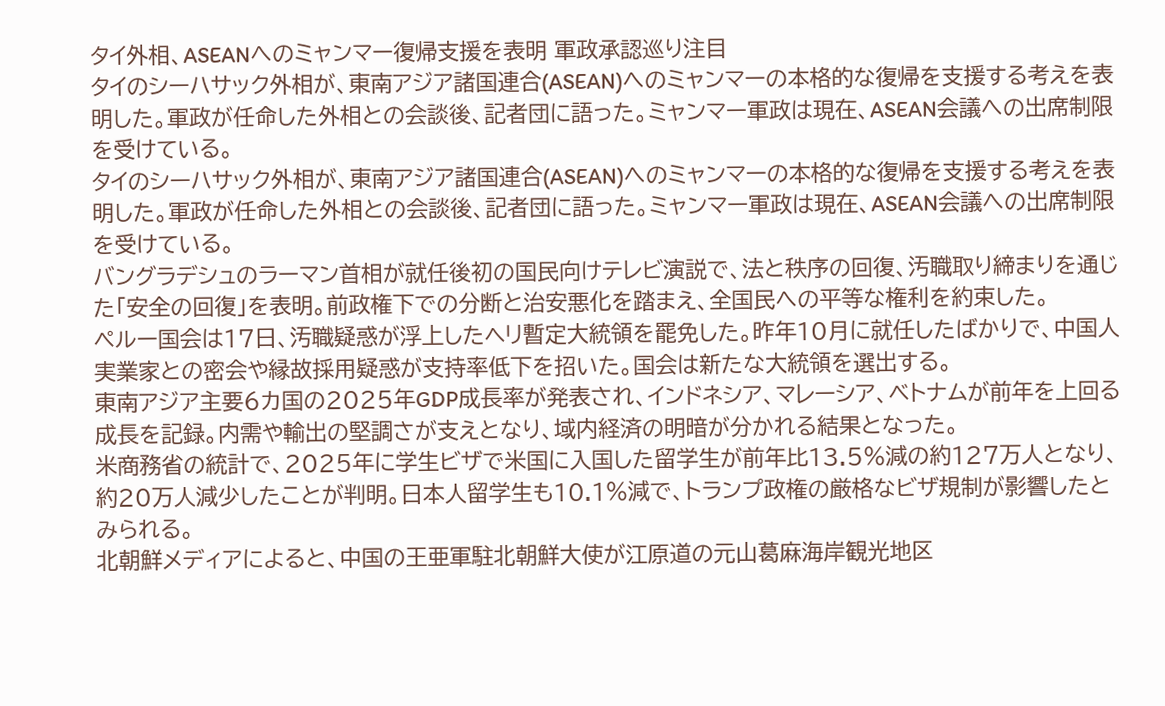タイ外相、ASEANへのミャンマー復帰支援を表明 軍政承認巡り注目
タイのシーハサック外相が、東南アジア諸国連合(ASEAN)へのミャンマーの本格的な復帰を支援する考えを表明した。軍政が任命した外相との会談後、記者団に語った。ミャンマー軍政は現在、ASEAN会議への出席制限を受けている。
タイのシーハサック外相が、東南アジア諸国連合(ASEAN)へのミャンマーの本格的な復帰を支援する考えを表明した。軍政が任命した外相との会談後、記者団に語った。ミャンマー軍政は現在、ASEAN会議への出席制限を受けている。
バングラデシュのラーマン首相が就任後初の国民向けテレビ演説で、法と秩序の回復、汚職取り締まりを通じた「安全の回復」を表明。前政権下での分断と治安悪化を踏まえ、全国民への平等な権利を約束した。
ペルー国会は17日、汚職疑惑が浮上したヘリ暫定大統領を罷免した。昨年10月に就任したばかりで、中国人実業家との密会や縁故採用疑惑が支持率低下を招いた。国会は新たな大統領を選出する。
東南アジア主要6カ国の2025年GDP成長率が発表され、インドネシア、マレーシア、ベトナムが前年を上回る成長を記録。内需や輸出の堅調さが支えとなり、域内経済の明暗が分かれる結果となった。
米商務省の統計で、2025年に学生ビザで米国に入国した留学生が前年比13.5%減の約127万人となり、約20万人減少したことが判明。日本人留学生も10.1%減で、トランプ政権の厳格なビザ規制が影響したとみられる。
北朝鮮メディアによると、中国の王亜軍駐北朝鮮大使が江原道の元山葛麻海岸観光地区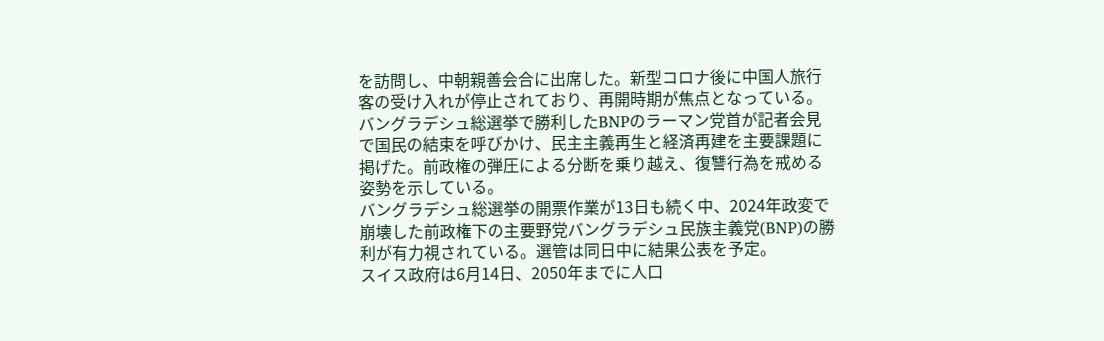を訪問し、中朝親善会合に出席した。新型コロナ後に中国人旅行客の受け入れが停止されており、再開時期が焦点となっている。
バングラデシュ総選挙で勝利したBNPのラーマン党首が記者会見で国民の結束を呼びかけ、民主主義再生と経済再建を主要課題に掲げた。前政権の弾圧による分断を乗り越え、復讐行為を戒める姿勢を示している。
バングラデシュ総選挙の開票作業が13日も続く中、2024年政変で崩壊した前政権下の主要野党バングラデシュ民族主義党(BNP)の勝利が有力視されている。選管は同日中に結果公表を予定。
スイス政府は6月14日、2050年までに人口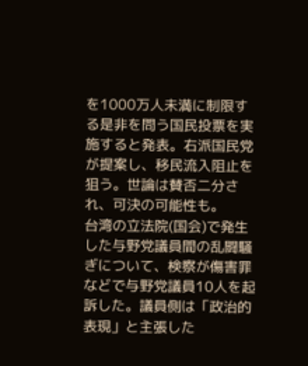を1000万人未満に制限する是非を問う国民投票を実施すると発表。右派国民党が提案し、移民流入阻止を狙う。世論は賛否二分され、可決の可能性も。
台湾の立法院(国会)で発生した与野党議員間の乱闘騒ぎについて、検察が傷害罪などで与野党議員10人を起訴した。議員側は「政治的表現」と主張した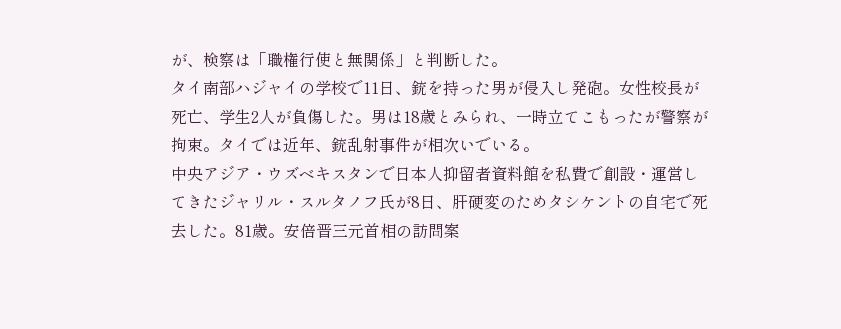が、検察は「職権行使と無関係」と判断した。
タイ南部ハジャイの学校で11日、銃を持った男が侵入し発砲。女性校長が死亡、学生2人が負傷した。男は18歳とみられ、一時立てこもったが警察が拘束。タイでは近年、銃乱射事件が相次いでいる。
中央アジア・ウズベキスタンで日本人抑留者資料館を私費で創設・運営してきたジャリル・スルタノフ氏が8日、肝硬変のためタシケントの自宅で死去した。81歳。安倍晋三元首相の訪問案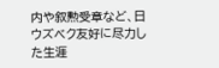内や叙勲受章など、日ウズベク友好に尽力した生涯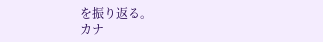を振り返る。
カナ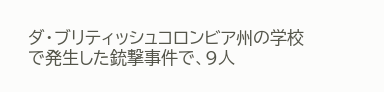ダ・ブリティッシュコロンビア州の学校で発生した銃撃事件で、9人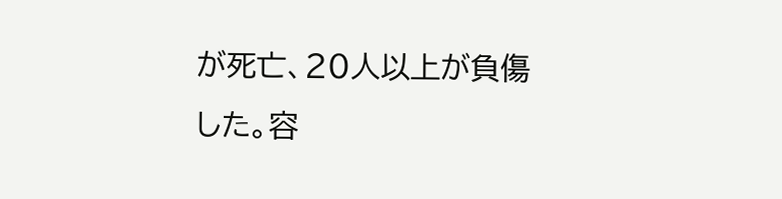が死亡、20人以上が負傷した。容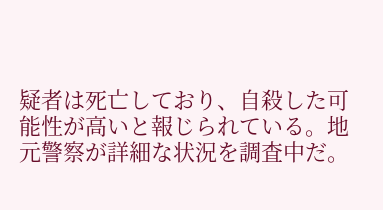疑者は死亡しており、自殺した可能性が高いと報じられている。地元警察が詳細な状況を調査中だ。